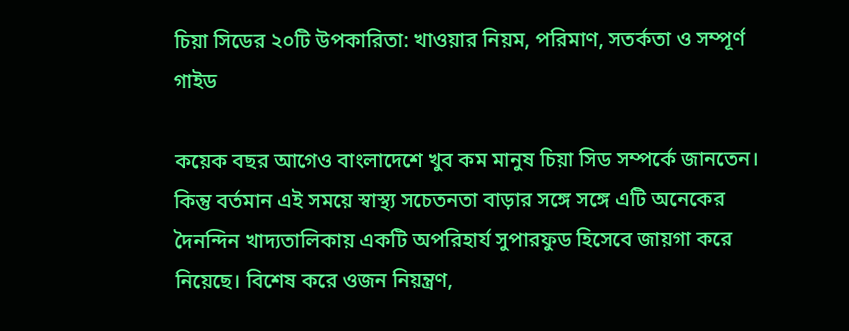চিয়া সিডের ২০টি উপকারিতা: খাওয়ার নিয়ম, পরিমাণ, সতর্কতা ও সম্পূর্ণ গাইড

কয়েক বছর আগেও বাংলাদেশে খুব কম মানুষ চিয়া সিড সম্পর্কে জানতেন। কিন্তু বর্তমান এই সময়ে স্বাস্থ্য সচেতনতা বাড়ার সঙ্গে সঙ্গে এটি অনেকের দৈনন্দিন খাদ্যতালিকায় একটি অপরিহার্য সুপারফুড হিসেবে জায়গা করে নিয়েছে। বিশেষ করে ওজন নিয়ন্ত্রণ,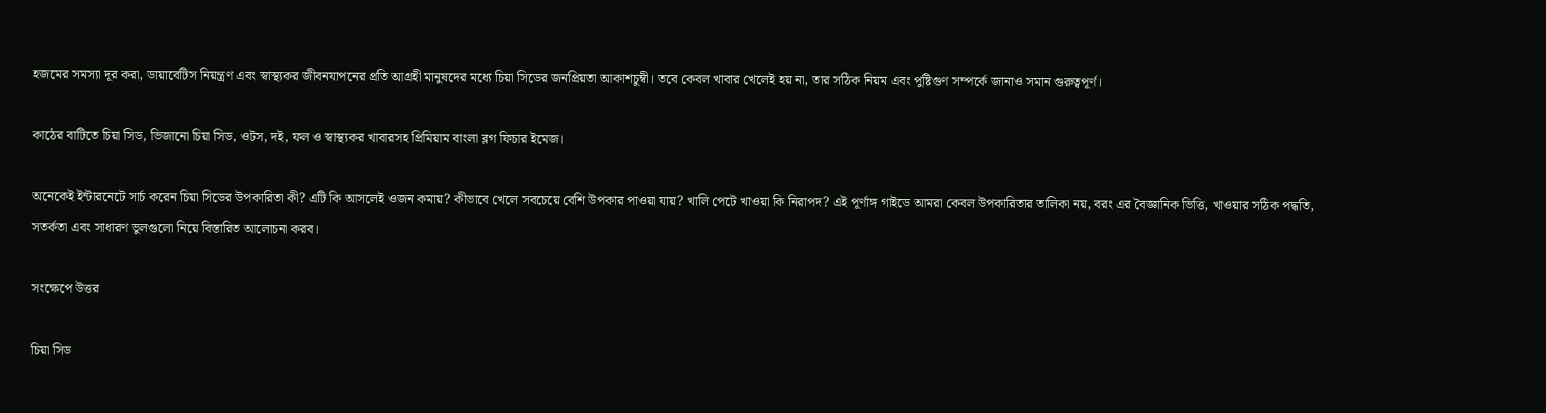হজমের সমস্যা দূর করা, ডায়াবেটিস নিয়ন্ত্রণ এবং স্বাস্থ্যকর জীবনযাপনের প্রতি আগ্রহী মানুষদের মধ্যে চিয়া সিডের জনপ্রিয়তা আকাশচুম্বী। তবে কেবল খাবার খেলেই হয় না, তার সঠিক নিয়ম এবং পুষ্টিগুণ সম্পর্কে জানাও সমান গুরুত্বপূর্ণ।

কাঠের বাটিতে চিয়া সিড, ভিজানো চিয়া সিড, ওটস, দই, ফল ও স্বাস্থ্যকর খাবারসহ প্রিমিয়াম বাংলা ব্লগ ফিচার ইমেজ।

অনেকেই ইন্টারনেটে সার্চ করেন চিয়া সিডের উপকারিতা কী? এটি কি আসলেই ওজন কমায়? কীভাবে খেলে সবচেয়ে বেশি উপকার পাওয়া যায়? খালি পেটে খাওয়া কি নিরাপদ? এই পূর্ণাঙ্গ গাইডে আমরা কেবল উপকারিতার তালিকা নয়, বরং এর বৈজ্ঞানিক ভিত্তি, খাওয়ার সঠিক পদ্ধতি, সতর্কতা এবং সাধারণ ভুলগুলো নিয়ে বিস্তারিত আলোচনা করব।

সংক্ষেপে উত্তর

চিয়া সিড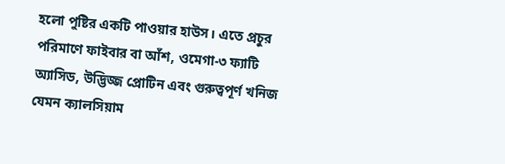হলো পুষ্টির একটি পাওয়ার হাউস। এতে প্রচুর পরিমাণে ফাইবার বা আঁশ, ওমেগা-৩ ফ্যাটি অ্যাসিড, উদ্ভিজ্জ প্রোটিন এবং গুরুত্বপূর্ণ খনিজ যেমন ক্যালসিয়াম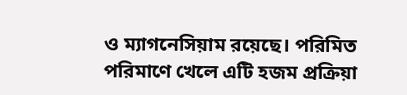ও ম্যাগনেসিয়াম রয়েছে। পরিমিত পরিমাণে খেলে এটি হজম প্রক্রিয়া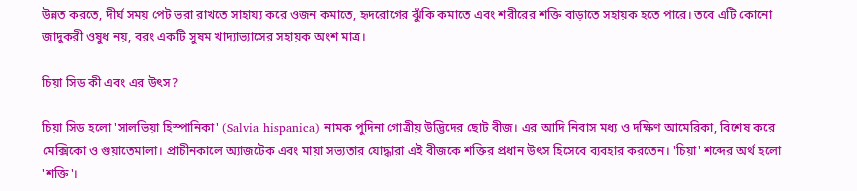উন্নত করতে, দীর্ঘ সময় পেট ভরা রাখতে সাহায্য করে ওজন কমাতে, হৃদরোগের ঝুঁকি কমাতে এবং শরীরের শক্তি বাড়াতে সহায়ক হতে পারে। তবে এটি কোনো জাদুকরী ওষুধ নয়, বরং একটি সুষম খাদ্যাভ্যাসের সহায়ক অংশ মাত্র।

চিয়া সিড কী এবং এর উৎস?

চিয়া সিড হলো 'সালভিয়া হিস্পানিকা' (Salvia hispanica) নামক পুদিনা গোত্রীয় উদ্ভিদের ছোট বীজ। এর আদি নিবাস মধ্য ও দক্ষিণ আমেরিকা, বিশেষ করে মেক্সিকো ও গুয়াতেমালা। প্রাচীনকালে অ্যাজটেক এবং মায়া সভ্যতার যোদ্ধারা এই বীজকে শক্তির প্রধান উৎস হিসেবে ব্যবহার করতেন। 'চিয়া' শব্দের অর্থ হলো 'শক্তি'।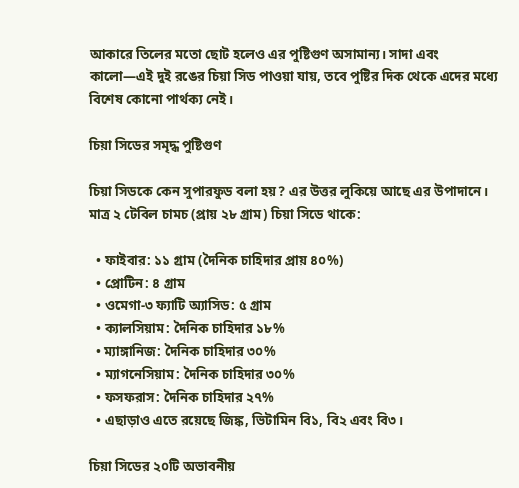আকারে তিলের মতো ছোট হলেও এর পুষ্টিগুণ অসামান্য। সাদা এবং কালো—এই দুই রঙের চিয়া সিড পাওয়া যায়, তবে পুষ্টির দিক থেকে এদের মধ্যে বিশেষ কোনো পার্থক্য নেই।

চিয়া সিডের সমৃদ্ধ পুষ্টিগুণ

চিয়া সিডকে কেন সুপারফুড বলা হয়? এর উত্তর লুকিয়ে আছে এর উপাদানে। মাত্র ২ টেবিল চামচ (প্রায় ২৮ গ্রাম) চিয়া সিডে থাকে:

  • ফাইবার: ১১ গ্রাম (দৈনিক চাহিদার প্রায় ৪০%)
  • প্রোটিন: ৪ গ্রাম
  • ওমেগা-৩ ফ্যাটি অ্যাসিড: ৫ গ্রাম
  • ক্যালসিয়াম: দৈনিক চাহিদার ১৮%
  • ম্যাঙ্গানিজ: দৈনিক চাহিদার ৩০%
  • ম্যাগনেসিয়াম: দৈনিক চাহিদার ৩০%
  • ফসফরাস: দৈনিক চাহিদার ২৭%
  • এছাড়াও এতে রয়েছে জিঙ্ক, ভিটামিন বি১, বি২ এবং বি৩।

চিয়া সিডের ২০টি অভাবনীয়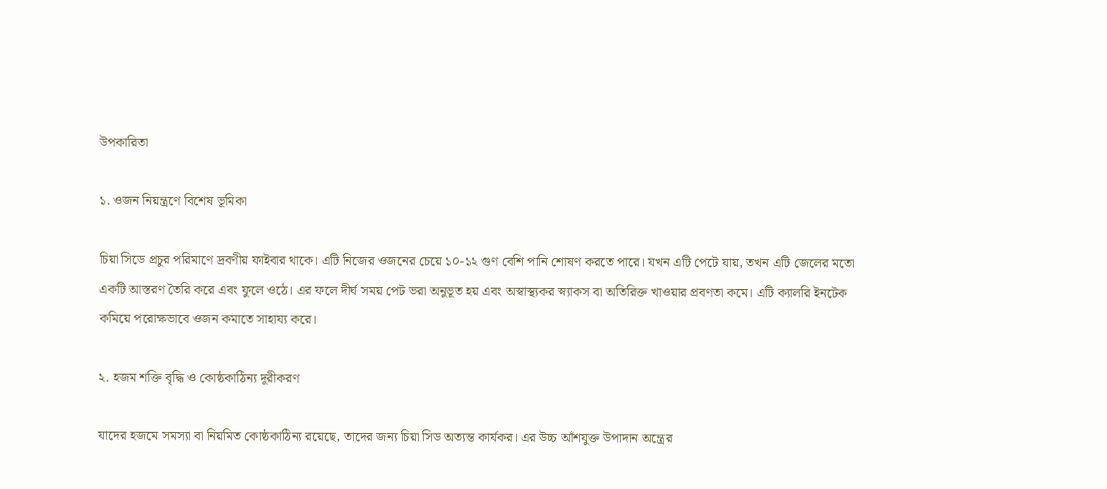উপকারিতা

১. ওজন নিয়ন্ত্রণে বিশেষ ভূমিকা

চিয়া সিডে প্রচুর পরিমাণে দ্রবণীয় ফাইবার থাকে। এটি নিজের ওজনের চেয়ে ১০-১২ গুণ বেশি পানি শোষণ করতে পারে। যখন এটি পেটে যায়, তখন এটি জেলের মতো একটি আস্তরণ তৈরি করে এবং ফুলে ওঠে। এর ফলে দীর্ঘ সময় পেট ভরা অনুভূত হয় এবং অস্বাস্থ্যকর স্ন্যাকস বা অতিরিক্ত খাওয়ার প্রবণতা কমে। এটি ক্যালরি ইনটেক কমিয়ে পরোক্ষভাবে ওজন কমাতে সাহায্য করে।

২. হজম শক্তি বৃদ্ধি ও কোষ্ঠকাঠিন্য দূরীকরণ

যাদের হজমে সমস্যা বা নিয়মিত কোষ্ঠকাঠিন্য রয়েছে, তাদের জন্য চিয়া সিড অত্যন্ত কার্যকর। এর উচ্চ আঁশযুক্ত উপাদান অন্ত্রের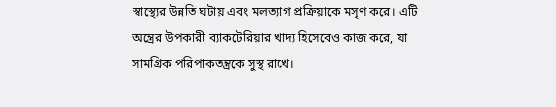স্বাস্থ্যের উন্নতি ঘটায় এবং মলত্যাগ প্রক্রিয়াকে মসৃণ করে। এটি অন্ত্রের উপকারী ব্যাকটেরিয়ার খাদ্য হিসেবেও কাজ করে, যা সামগ্রিক পরিপাকতন্ত্রকে সুস্থ রাখে।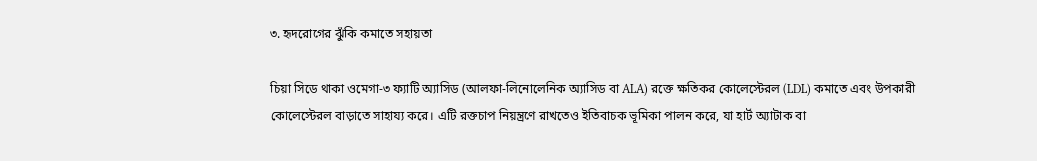৩. হৃদরোগের ঝুঁকি কমাতে সহায়তা

চিয়া সিডে থাকা ওমেগা-৩ ফ্যাটি অ্যাসিড (আলফা-লিনোলেনিক অ্যাসিড বা ALA) রক্তে ক্ষতিকর কোলেস্টেরল (LDL) কমাতে এবং উপকারী কোলেস্টেরল বাড়াতে সাহায্য করে। এটি রক্তচাপ নিয়ন্ত্রণে রাখতেও ইতিবাচক ভূমিকা পালন করে, যা হার্ট অ্যাটাক বা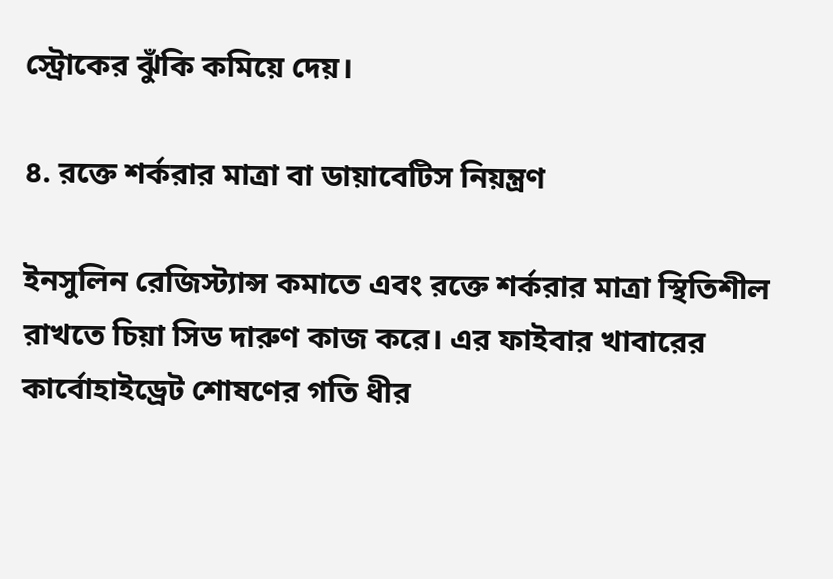স্ট্রোকের ঝুঁকি কমিয়ে দেয়।

৪. রক্তে শর্করার মাত্রা বা ডায়াবেটিস নিয়ন্ত্রণ

ইনসুলিন রেজিস্ট্যান্স কমাতে এবং রক্তে শর্করার মাত্রা স্থিতিশীল রাখতে চিয়া সিড দারুণ কাজ করে। এর ফাইবার খাবারের কার্বোহাইড্রেট শোষণের গতি ধীর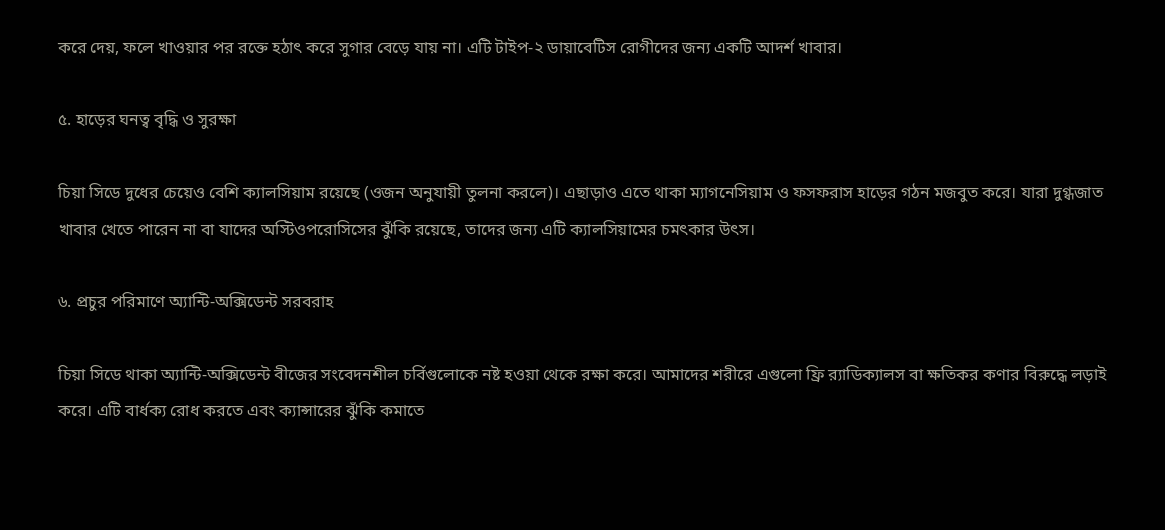করে দেয়, ফলে খাওয়ার পর রক্তে হঠাৎ করে সুগার বেড়ে যায় না। এটি টাইপ-২ ডায়াবেটিস রোগীদের জন্য একটি আদর্শ খাবার।

৫. হাড়ের ঘনত্ব বৃদ্ধি ও সুরক্ষা

চিয়া সিডে দুধের চেয়েও বেশি ক্যালসিয়াম রয়েছে (ওজন অনুযায়ী তুলনা করলে)। এছাড়াও এতে থাকা ম্যাগনেসিয়াম ও ফসফরাস হাড়ের গঠন মজবুত করে। যারা দুগ্ধজাত খাবার খেতে পারেন না বা যাদের অস্টিওপরোসিসের ঝুঁকি রয়েছে, তাদের জন্য এটি ক্যালসিয়ামের চমৎকার উৎস।

৬. প্রচুর পরিমাণে অ্যান্টি-অক্সিডেন্ট সরবরাহ

চিয়া সিডে থাকা অ্যান্টি-অক্সিডেন্ট বীজের সংবেদনশীল চর্বিগুলোকে নষ্ট হওয়া থেকে রক্ষা করে। আমাদের শরীরে এগুলো ফ্রি র‍্যাডিক্যালস বা ক্ষতিকর কণার বিরুদ্ধে লড়াই করে। এটি বার্ধক্য রোধ করতে এবং ক্যান্সারের ঝুঁকি কমাতে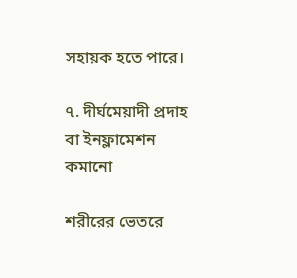সহায়ক হতে পারে।

৭. দীর্ঘমেয়াদী প্রদাহ বা ইনফ্লামেশন কমানো

শরীরের ভেতরে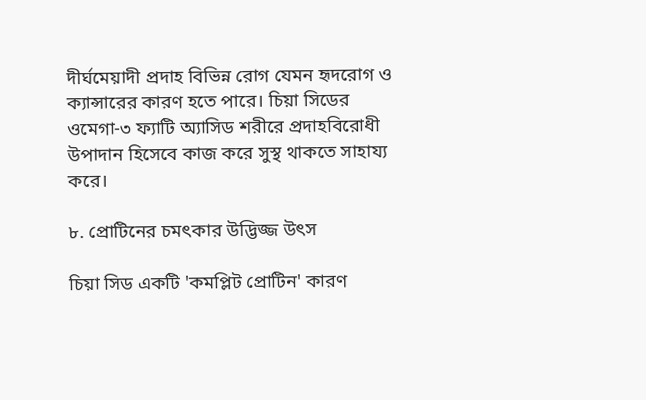দীর্ঘমেয়াদী প্রদাহ বিভিন্ন রোগ যেমন হৃদরোগ ও ক্যান্সারের কারণ হতে পারে। চিয়া সিডের ওমেগা-৩ ফ্যাটি অ্যাসিড শরীরে প্রদাহবিরোধী উপাদান হিসেবে কাজ করে সুস্থ থাকতে সাহায্য করে।

৮. প্রোটিনের চমৎকার উদ্ভিজ্জ উৎস

চিয়া সিড একটি 'কমপ্লিট প্রোটিন' কারণ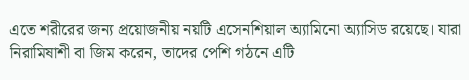এতে শরীরের জন্য প্রয়োজনীয় নয়টি এসেনশিয়াল অ্যামিনো অ্যাসিড রয়েছে। যারা নিরামিষাশী বা জিম করেন, তাদের পেশি গঠনে এটি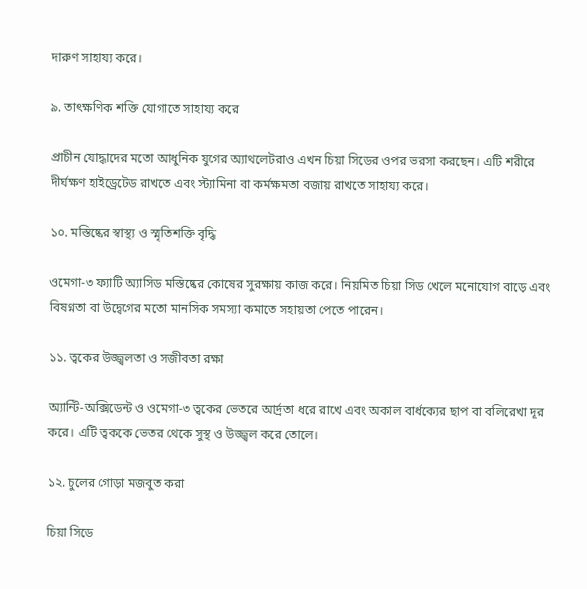দারুণ সাহায্য করে।

৯. তাৎক্ষণিক শক্তি যোগাতে সাহায্য করে

প্রাচীন যোদ্ধাদের মতো আধুনিক যুগের অ্যাথলেটরাও এখন চিয়া সিডের ওপর ভরসা করছেন। এটি শরীরে দীর্ঘক্ষণ হাইড্রেটেড রাখতে এবং স্ট্যামিনা বা কর্মক্ষমতা বজায় রাখতে সাহায্য করে।

১০. মস্তিষ্কের স্বাস্থ্য ও স্মৃতিশক্তি বৃদ্ধি

ওমেগা-৩ ফ্যাটি অ্যাসিড মস্তিষ্কের কোষের সুরক্ষায় কাজ করে। নিয়মিত চিয়া সিড খেলে মনোযোগ বাড়ে এবং বিষণ্নতা বা উদ্বেগের মতো মানসিক সমস্যা কমাতে সহায়তা পেতে পারেন।

১১. ত্বকের উজ্জ্বলতা ও সজীবতা রক্ষা

অ্যান্টি-অক্সিডেন্ট ও ওমেগা-৩ ত্বকের ভেতরে আর্দ্রতা ধরে রাখে এবং অকাল বার্ধক্যের ছাপ বা বলিরেখা দূর করে। এটি ত্বককে ভেতর থেকে সুস্থ ও উজ্জ্বল করে তোলে।

১২. চুলের গোড়া মজবুত করা

চিয়া সিডে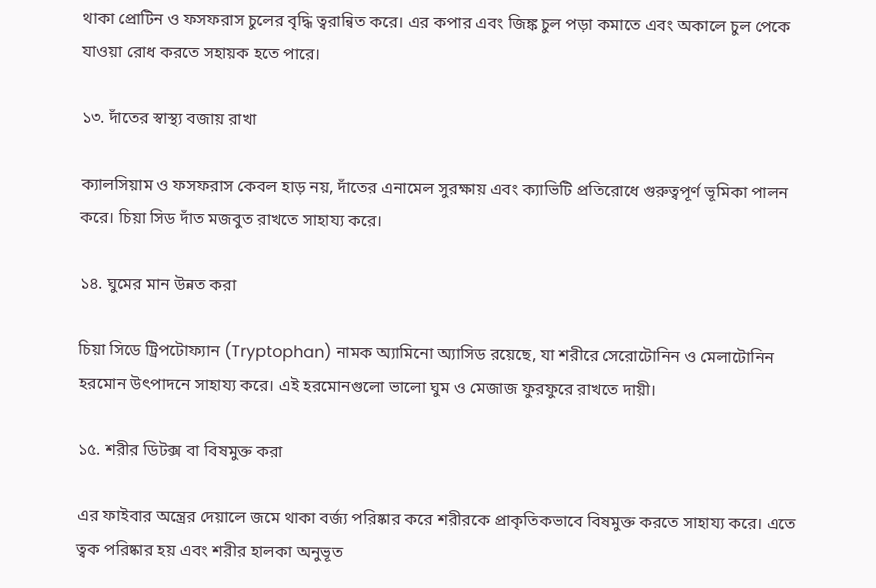থাকা প্রোটিন ও ফসফরাস চুলের বৃদ্ধি ত্বরান্বিত করে। এর কপার এবং জিঙ্ক চুল পড়া কমাতে এবং অকালে চুল পেকে যাওয়া রোধ করতে সহায়ক হতে পারে।

১৩. দাঁতের স্বাস্থ্য বজায় রাখা

ক্যালসিয়াম ও ফসফরাস কেবল হাড় নয়, দাঁতের এনামেল সুরক্ষায় এবং ক্যাভিটি প্রতিরোধে গুরুত্বপূর্ণ ভূমিকা পালন করে। চিয়া সিড দাঁত মজবুত রাখতে সাহায্য করে।

১৪. ঘুমের মান উন্নত করা

চিয়া সিডে ট্রিপটোফ্যান (Tryptophan) নামক অ্যামিনো অ্যাসিড রয়েছে, যা শরীরে সেরোটোনিন ও মেলাটোনিন হরমোন উৎপাদনে সাহায্য করে। এই হরমোনগুলো ভালো ঘুম ও মেজাজ ফুরফুরে রাখতে দায়ী।

১৫. শরীর ডিটক্স বা বিষমুক্ত করা

এর ফাইবার অন্ত্রের দেয়ালে জমে থাকা বর্জ্য পরিষ্কার করে শরীরকে প্রাকৃতিকভাবে বিষমুক্ত করতে সাহায্য করে। এতে ত্বক পরিষ্কার হয় এবং শরীর হালকা অনুভূত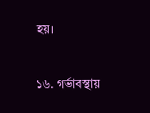হয়।

১৬. গর্ভাবস্থায়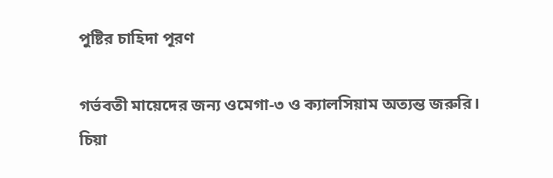পুষ্টির চাহিদা পূরণ

গর্ভবতী মায়েদের জন্য ওমেগা-৩ ও ক্যালসিয়াম অত্যন্ত জরুরি। চিয়া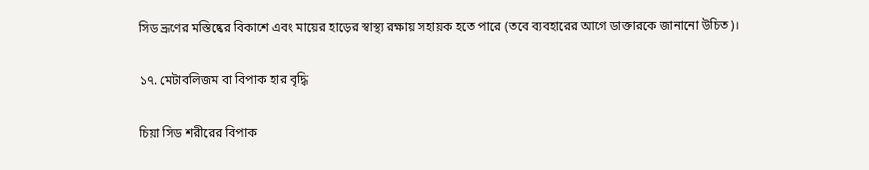সিড ভ্রূণের মস্তিষ্কের বিকাশে এবং মায়ের হাড়ের স্বাস্থ্য রক্ষায় সহায়ক হতে পারে (তবে ব্যবহারের আগে ডাক্তারকে জানানো উচিত)।

১৭. মেটাবলিজম বা বিপাক হার বৃদ্ধি

চিয়া সিড শরীরের বিপাক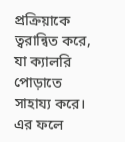প্রক্রিয়াকে ত্বরান্বিত করে, যা ক্যালরি পোড়াতে সাহায্য করে। এর ফলে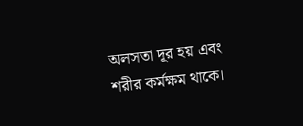অলসতা দূর হয় এবং শরীর কর্মক্ষম থাকে।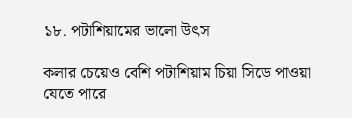১৮. পটাশিয়ামের ভালো উৎস

কলার চেয়েও বেশি পটাশিয়াম চিয়া সিডে পাওয়া যেতে পারে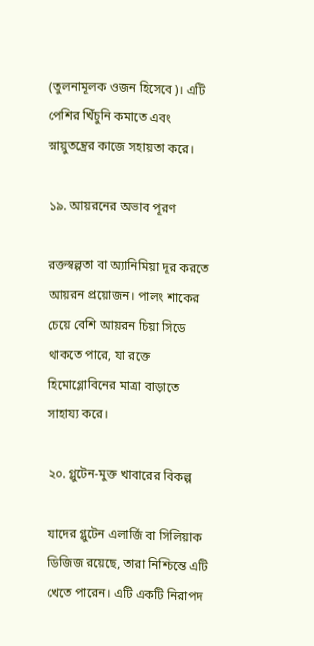(তুলনামূলক ওজন হিসেবে)। এটি পেশির খিঁচুনি কমাতে এবং স্নায়ুতন্ত্রের কাজে সহায়তা করে।

১৯. আয়রনের অভাব পূরণ

রক্তস্বল্পতা বা অ্যানিমিয়া দূর করতে আয়রন প্রয়োজন। পালং শাকের চেয়ে বেশি আয়রন চিয়া সিডে থাকতে পারে, যা রক্তে হিমোগ্লোবিনের মাত্রা বাড়াতে সাহায্য করে।

২০. গ্লুটেন-মুক্ত খাবারের বিকল্প

যাদের গ্লুটেন এলার্জি বা সিলিয়াক ডিজিজ রয়েছে, তারা নিশ্চিন্তে এটি খেতে পারেন। এটি একটি নিরাপদ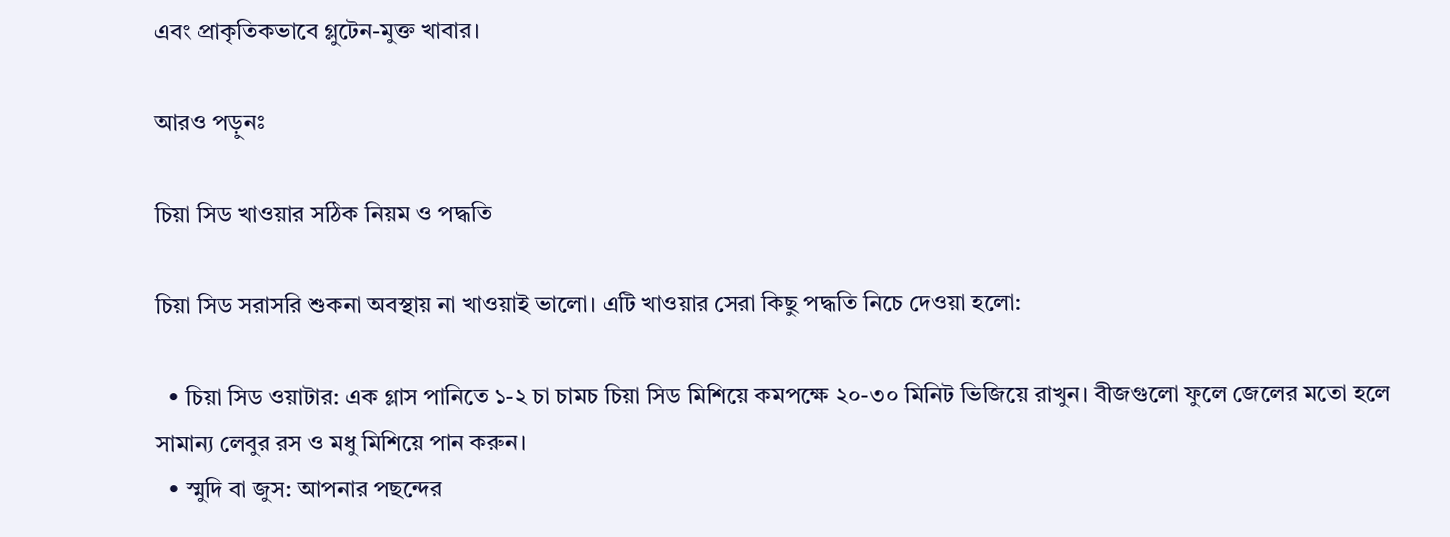এবং প্রাকৃতিকভাবে গ্লুটেন-মুক্ত খাবার।

আরও পড়ুনঃ

চিয়া সিড খাওয়ার সঠিক নিয়ম ও পদ্ধতি

চিয়া সিড সরাসরি শুকনা অবস্থায় না খাওয়াই ভালো। এটি খাওয়ার সেরা কিছু পদ্ধতি নিচে দেওয়া হলো:

  • চিয়া সিড ওয়াটার: এক গ্লাস পানিতে ১-২ চা চামচ চিয়া সিড মিশিয়ে কমপক্ষে ২০-৩০ মিনিট ভিজিয়ে রাখুন। বীজগুলো ফুলে জেলের মতো হলে সামান্য লেবুর রস ও মধু মিশিয়ে পান করুন।
  • স্মুদি বা জুস: আপনার পছন্দের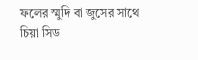ফলের স্মুদি বা জুসের সাথে চিয়া সিড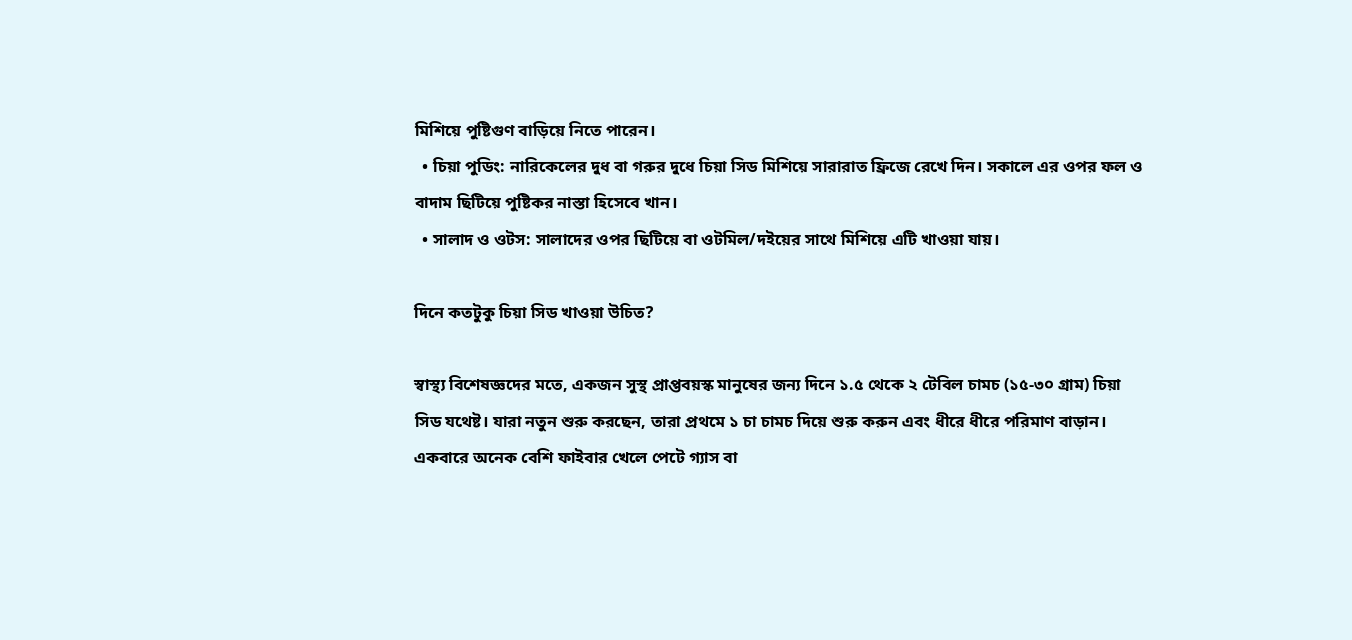মিশিয়ে পুষ্টিগুণ বাড়িয়ে নিতে পারেন।
  • চিয়া পুডিং: নারিকেলের দুধ বা গরুর দুধে চিয়া সিড মিশিয়ে সারারাত ফ্রিজে রেখে দিন। সকালে এর ওপর ফল ও বাদাম ছিটিয়ে পুষ্টিকর নাস্তা হিসেবে খান।
  • সালাদ ও ওটস: সালাদের ওপর ছিটিয়ে বা ওটমিল/দইয়ের সাথে মিশিয়ে এটি খাওয়া যায়।

দিনে কতটুকু চিয়া সিড খাওয়া উচিত?

স্বাস্থ্য বিশেষজ্ঞদের মতে, একজন সুস্থ প্রাপ্তবয়স্ক মানুষের জন্য দিনে ১.৫ থেকে ২ টেবিল চামচ (১৫-৩০ গ্রাম) চিয়া সিড যথেষ্ট। যারা নতুন শুরু করছেন, তারা প্রথমে ১ চা চামচ দিয়ে শুরু করুন এবং ধীরে ধীরে পরিমাণ বাড়ান। একবারে অনেক বেশি ফাইবার খেলে পেটে গ্যাস বা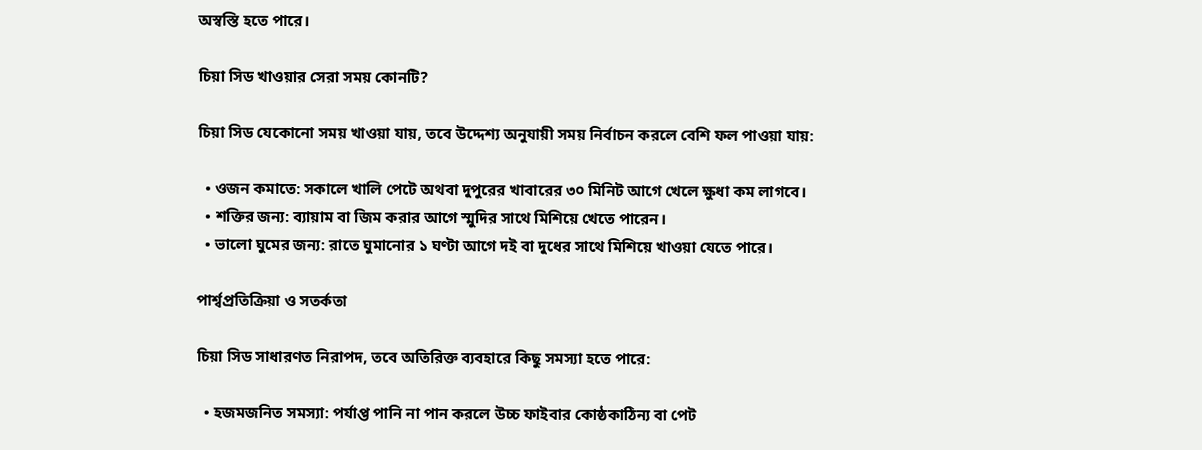অস্বস্তি হতে পারে।

চিয়া সিড খাওয়ার সেরা সময় কোনটি?

চিয়া সিড যেকোনো সময় খাওয়া যায়, তবে উদ্দেশ্য অনুযায়ী সময় নির্বাচন করলে বেশি ফল পাওয়া যায়:

  • ওজন কমাতে: সকালে খালি পেটে অথবা দুপুরের খাবারের ৩০ মিনিট আগে খেলে ক্ষুধা কম লাগবে।
  • শক্তির জন্য: ব্যায়াম বা জিম করার আগে স্মুদির সাথে মিশিয়ে খেতে পারেন।
  • ভালো ঘুমের জন্য: রাতে ঘুমানোর ১ ঘণ্টা আগে দই বা দুধের সাথে মিশিয়ে খাওয়া যেতে পারে।

পার্শ্বপ্রতিক্রিয়া ও সতর্কতা

চিয়া সিড সাধারণত নিরাপদ, তবে অতিরিক্ত ব্যবহারে কিছু সমস্যা হতে পারে:

  • হজমজনিত সমস্যা: পর্যাপ্ত পানি না পান করলে উচ্চ ফাইবার কোষ্ঠকাঠিন্য বা পেট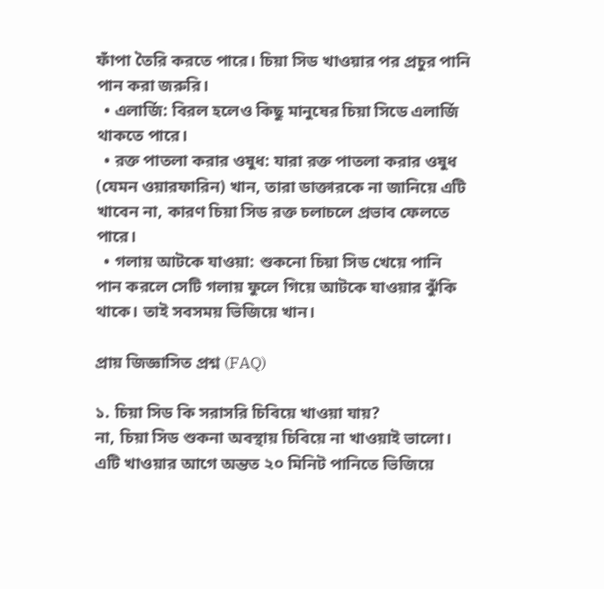ফাঁপা তৈরি করতে পারে। চিয়া সিড খাওয়ার পর প্রচুর পানি পান করা জরুরি।
  • এলার্জি: বিরল হলেও কিছু মানুষের চিয়া সিডে এলার্জি থাকতে পারে।
  • রক্ত পাতলা করার ওষুধ: যারা রক্ত পাতলা করার ওষুধ (যেমন ওয়ারফারিন) খান, তারা ডাক্তারকে না জানিয়ে এটি খাবেন না, কারণ চিয়া সিড রক্ত চলাচলে প্রভাব ফেলতে পারে।
  • গলায় আটকে যাওয়া: শুকনো চিয়া সিড খেয়ে পানি পান করলে সেটি গলায় ফুলে গিয়ে আটকে যাওয়ার ঝুঁকি থাকে। তাই সবসময় ভিজিয়ে খান।

প্রায় জিজ্ঞাসিত প্রশ্ন (FAQ)

১. চিয়া সিড কি সরাসরি চিবিয়ে খাওয়া যায়?
না, চিয়া সিড শুকনা অবস্থায় চিবিয়ে না খাওয়াই ভালো। এটি খাওয়ার আগে অন্তত ২০ মিনিট পানিতে ভিজিয়ে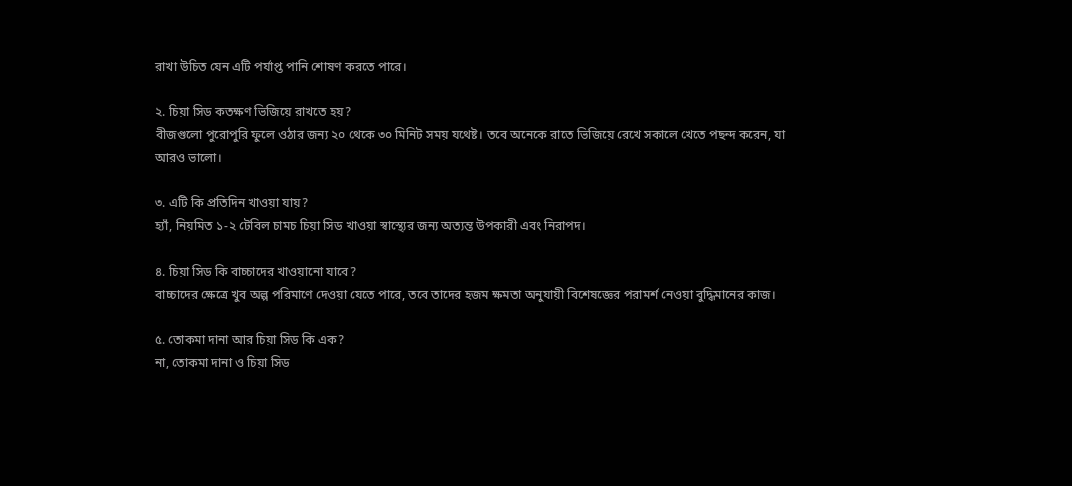রাখা উচিত যেন এটি পর্যাপ্ত পানি শোষণ করতে পারে।

২. চিয়া সিড কতক্ষণ ভিজিয়ে রাখতে হয়?
বীজগুলো পুরোপুরি ফুলে ওঠার জন্য ২০ থেকে ৩০ মিনিট সময় যথেষ্ট। তবে অনেকে রাতে ভিজিয়ে রেখে সকালে খেতে পছন্দ করেন, যা আরও ভালো।

৩. এটি কি প্রতিদিন খাওয়া যায়?
হ্যাঁ, নিয়মিত ১-২ টেবিল চামচ চিয়া সিড খাওয়া স্বাস্থ্যের জন্য অত্যন্ত উপকারী এবং নিরাপদ।

৪. চিয়া সিড কি বাচ্চাদের খাওয়ানো যাবে?
বাচ্চাদের ক্ষেত্রে খুব অল্প পরিমাণে দেওয়া যেতে পারে, তবে তাদের হজম ক্ষমতা অনুযায়ী বিশেষজ্ঞের পরামর্শ নেওয়া বুদ্ধিমানের কাজ।

৫. তোকমা দানা আর চিয়া সিড কি এক?
না, তোকমা দানা ও চিয়া সিড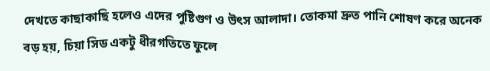দেখতে কাছাকাছি হলেও এদের পুষ্টিগুণ ও উৎস আলাদা। তোকমা দ্রুত পানি শোষণ করে অনেক বড় হয়, চিয়া সিড একটু ধীরগতিতে ফুলে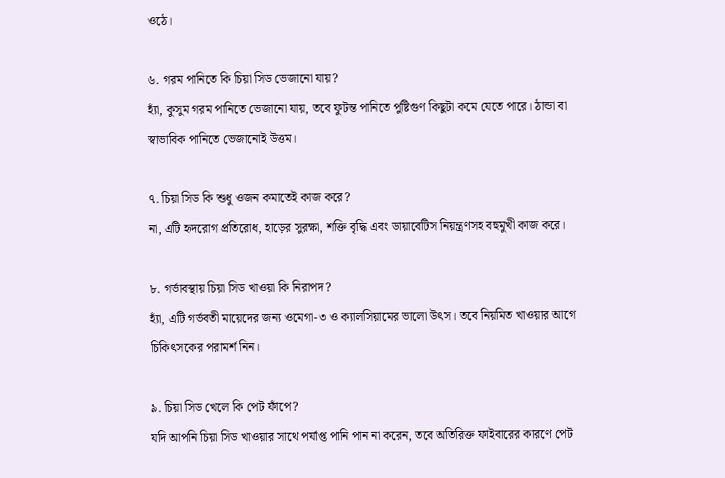ওঠে।

৬. গরম পানিতে কি চিয়া সিড ভেজানো যায়?
হ্যাঁ, কুসুম গরম পানিতে ভেজানো যায়, তবে ফুটন্ত পানিতে পুষ্টিগুণ কিছুটা কমে যেতে পারে। ঠান্ডা বা স্বাভাবিক পানিতে ভেজানোই উত্তম।

৭. চিয়া সিড কি শুধু ওজন কমাতেই কাজ করে?
না, এটি হৃদরোগ প্রতিরোধ, হাড়ের সুরক্ষা, শক্তি বৃদ্ধি এবং ডায়াবেটিস নিয়ন্ত্রণসহ বহুমুখী কাজ করে।

৮. গর্ভাবস্থায় চিয়া সিড খাওয়া কি নিরাপদ?
হ্যাঁ, এটি গর্ভবতী মায়েদের জন্য ওমেগা-৩ ও ক্যালসিয়ামের ভালো উৎস। তবে নিয়মিত খাওয়ার আগে চিকিৎসকের পরামর্শ নিন।

৯. চিয়া সিড খেলে কি পেট ফাঁপে?
যদি আপনি চিয়া সিড খাওয়ার সাথে পর্যাপ্ত পানি পান না করেন, তবে অতিরিক্ত ফাইবারের কারণে পেট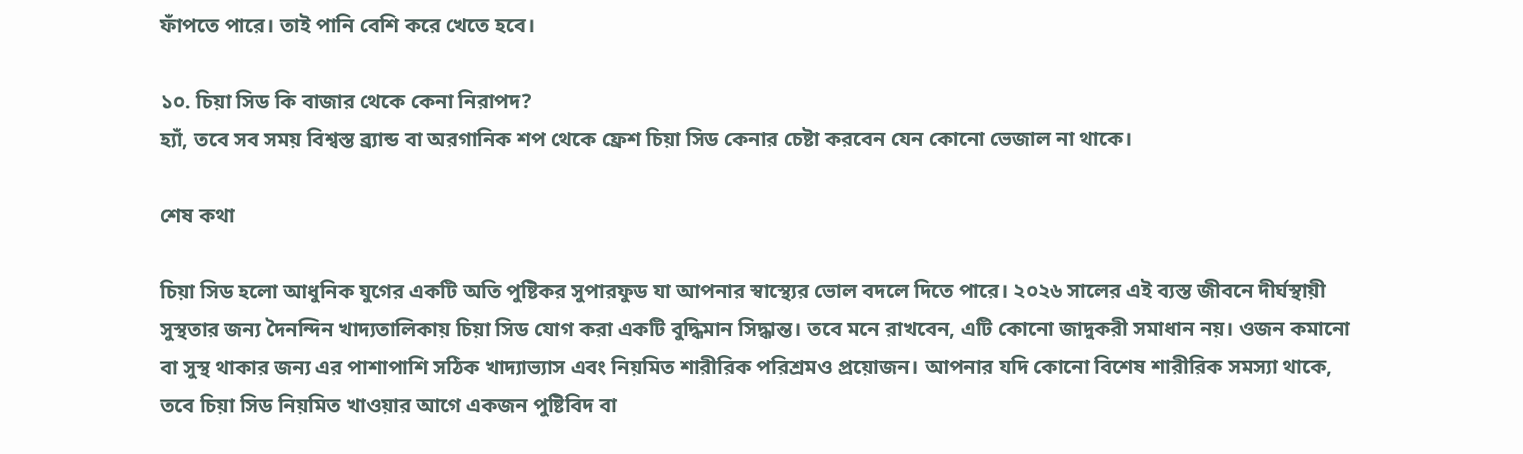ফাঁপতে পারে। তাই পানি বেশি করে খেতে হবে।

১০. চিয়া সিড কি বাজার থেকে কেনা নিরাপদ?
হ্যাঁ, তবে সব সময় বিশ্বস্ত ব্র্যান্ড বা অরগানিক শপ থেকে ফ্রেশ চিয়া সিড কেনার চেষ্টা করবেন যেন কোনো ভেজাল না থাকে।

শেষ কথা

চিয়া সিড হলো আধুনিক যুগের একটি অতি পুষ্টিকর সুপারফুড যা আপনার স্বাস্থ্যের ভোল বদলে দিতে পারে। ২০২৬ সালের এই ব্যস্ত জীবনে দীর্ঘস্থায়ী সুস্থতার জন্য দৈনন্দিন খাদ্যতালিকায় চিয়া সিড যোগ করা একটি বুদ্ধিমান সিদ্ধান্ত। তবে মনে রাখবেন, এটি কোনো জাদুকরী সমাধান নয়। ওজন কমানো বা সুস্থ থাকার জন্য এর পাশাপাশি সঠিক খাদ্যাভ্যাস এবং নিয়মিত শারীরিক পরিশ্রমও প্রয়োজন। আপনার যদি কোনো বিশেষ শারীরিক সমস্যা থাকে, তবে চিয়া সিড নিয়মিত খাওয়ার আগে একজন পুষ্টিবিদ বা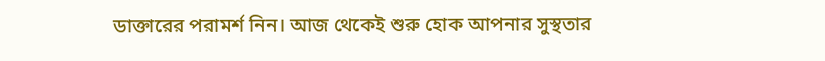ডাক্তারের পরামর্শ নিন। আজ থেকেই শুরু হোক আপনার সুস্থতার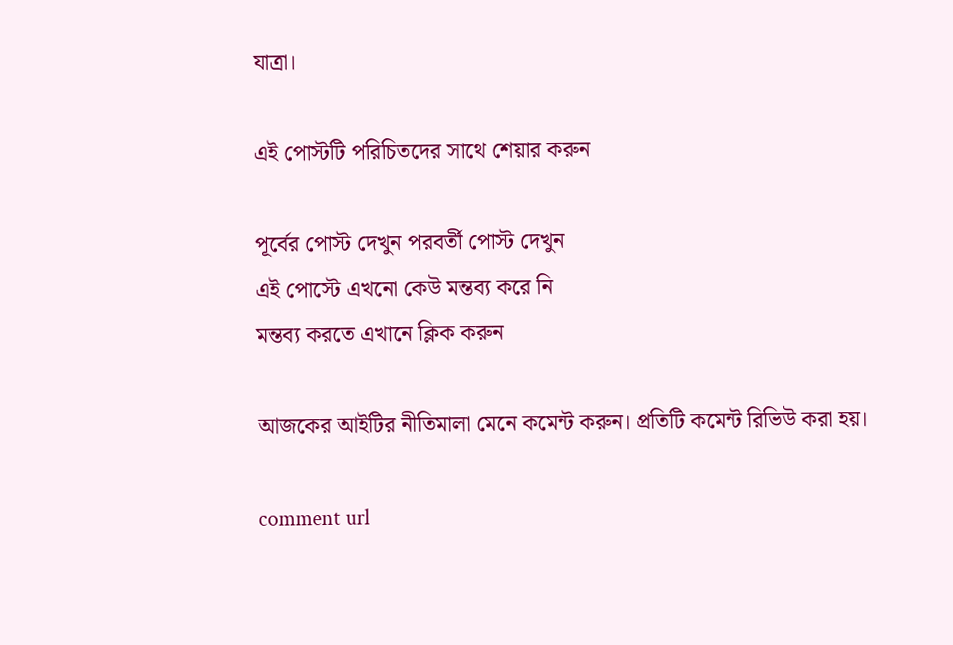যাত্রা।

এই পোস্টটি পরিচিতদের সাথে শেয়ার করুন

পূর্বের পোস্ট দেখুন পরবর্তী পোস্ট দেখুন
এই পোস্টে এখনো কেউ মন্তব্য করে নি
মন্তব্য করতে এখানে ক্লিক করুন

আজকের আইটির নীতিমালা মেনে কমেন্ট করুন। প্রতিটি কমেন্ট রিভিউ করা হয়।

comment url